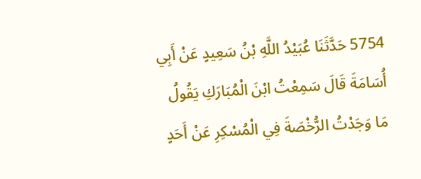5754 حَدَّثَنَا عُبَيْدُ اللَّهِ بْنُ سَعِيدٍ عَنْ أَبِي أُسَامَةَ قَالَ سَمِعْتُ ابْنَ الْمُبَارَكِ يَقُولُ مَا وَجَدْتُ الرُّخْصَةَ فِي الْمُسْكِرِ عَنْ أَحَدٍ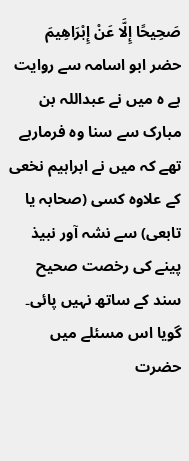صَحِيحًا إِلَّا عَنْ إِبْرَاهِيمَ
حضر ابو اسامہ سے روایت ہے ہ میں نے عبداللہ بن مبارک سے سنا وہ فرمارہے تھے کہ میں نے ابراہیم نخعی کے علاوہ کسی (صحابہ یا تابعی) سے نشہ آور نبیذ پینے کی رخصت صحیح سند کے ساتھ نہیں پائی۔
گویا اس مسئلے میں حضرت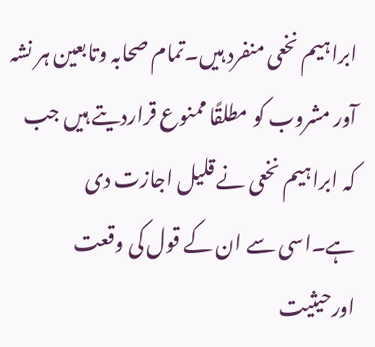ابراہیم نخعی منفرد ہیں۔تمام صحابہ وتابعین ہر نشہ آور مشروب کو مطلقًا ممنوع قراردیتے ہیں جب کہ ابراہیم نخعی نے قلیل اجازت دی ہے۔اسی سے ان کے قول کی وقعت اورحیثیت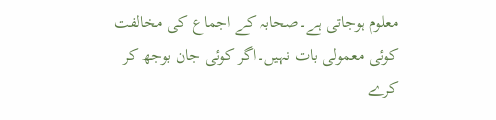معلوم ہوجاتی ہے۔صحابہ کے اجماع کی مخالفت کوئی معمولی بات نہیں۔اگر کوئی جان بوجھ کر کرے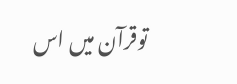توقرآن میں اس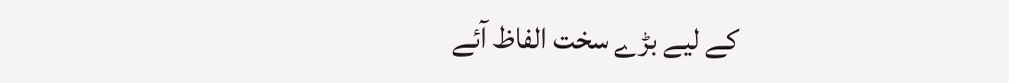کے لیے بڑے سخت الفاظ آئے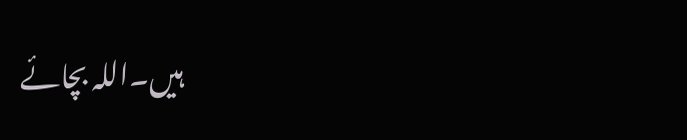ہیں۔اللہ بچائے